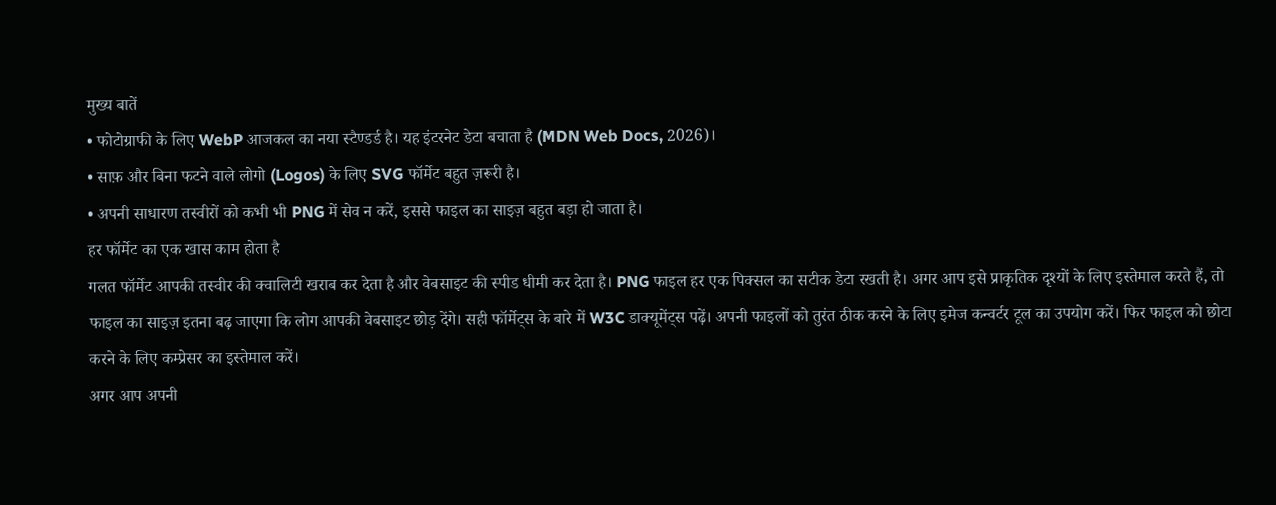मुख्य बातें
• फोटोग्राफी के लिए WebP आजकल का नया स्टैण्डर्ड है। यह इंटरनेट डेटा बचाता है (MDN Web Docs, 2026)।
• साफ़ और बिना फटने वाले लोगो (Logos) के लिए SVG फॉर्मेट बहुत ज़रूरी है।
• अपनी साधारण तस्वीरों को कभी भी PNG में सेव न करें, इससे फाइल का साइज़ बहुत बड़ा हो जाता है।
हर फॉर्मेट का एक खास काम होता है
गलत फॉर्मेट आपकी तस्वीर की क्वालिटी खराब कर देता है और वेबसाइट की स्पीड धीमी कर देता है। PNG फाइल हर एक पिक्सल का सटीक डेटा रखती है। अगर आप इसे प्राकृतिक दृश्यों के लिए इस्तेमाल करते हैं, तो फाइल का साइज़ इतना बढ़ जाएगा कि लोग आपकी वेबसाइट छोड़ देंगे। सही फॉर्मेट्स के बारे में W3C डाक्यूमेंट्स पढ़ें। अपनी फाइलों को तुरंत ठीक करने के लिए इमेज कन्वर्टर टूल का उपयोग करें। फिर फाइल को छोटा करने के लिए कम्प्रेसर का इस्तेमाल करें।
अगर आप अपनी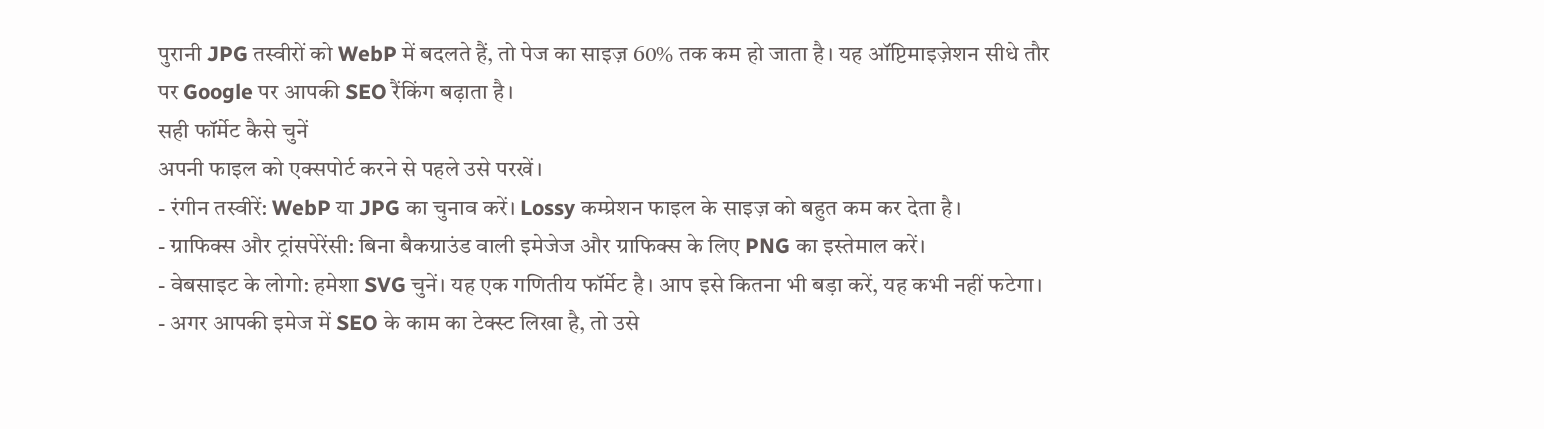पुरानी JPG तस्वीरों को WebP में बदलते हैं, तो पेज का साइज़ 60% तक कम हो जाता है। यह ऑप्टिमाइज़ेशन सीधे तौर पर Google पर आपकी SEO रैंकिंग बढ़ाता है।
सही फॉर्मेट कैसे चुनें
अपनी फाइल को एक्सपोर्ट करने से पहले उसे परखें।
- रंगीन तस्वीरें: WebP या JPG का चुनाव करें। Lossy कम्प्रेशन फाइल के साइज़ को बहुत कम कर देता है।
- ग्राफिक्स और ट्रांसपेरेंसी: बिना बैकग्राउंड वाली इमेजेज और ग्राफिक्स के लिए PNG का इस्तेमाल करें।
- वेबसाइट के लोगो: हमेशा SVG चुनें। यह एक गणितीय फॉर्मेट है। आप इसे कितना भी बड़ा करें, यह कभी नहीं फटेगा।
- अगर आपकी इमेज में SEO के काम का टेक्स्ट लिखा है, तो उसे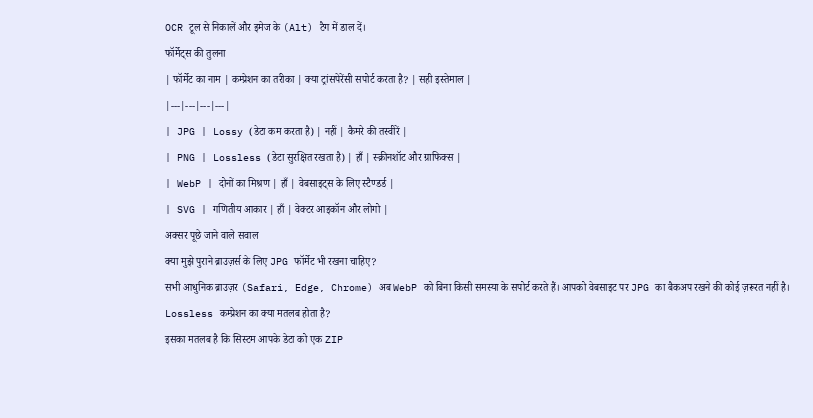OCR टूल से निकालें और इमेज के (Alt) टैग में डाल दें।
फॉर्मेट्स की तुलना
| फॉर्मेट का नाम | कम्प्रेशन का तरीका | क्या ट्रांसपेरेंसी सपोर्ट करता है? | सही इस्तेमाल |
|---|---|---|---|
| JPG | Lossy (डेटा कम करता है) | नहीं | कैमरे की तस्वीरें |
| PNG | Lossless (डेटा सुरक्षित रखता है) | हाँ | स्क्रीनशॉट और ग्राफिक्स |
| WebP | दोनों का मिश्रण | हाँ | वेबसाइट्स के लिए स्टैण्डर्ड |
| SVG | गणितीय आकार | हाँ | वेक्टर आइकॉन और लोगो |
अक्सर पूछे जाने वाले सवाल
क्या मुझे पुराने ब्राउज़र्स के लिए JPG फॉर्मेट भी रखना चाहिए?
सभी आधुनिक ब्राउज़र (Safari, Edge, Chrome) अब WebP को बिना किसी समस्या के सपोर्ट करते हैं। आपको वेबसाइट पर JPG का बैकअप रखने की कोई ज़रूरत नहीं है।
Lossless कम्प्रेशन का क्या मतलब होता है?
इसका मतलब है कि सिस्टम आपके डेटा को एक ZIP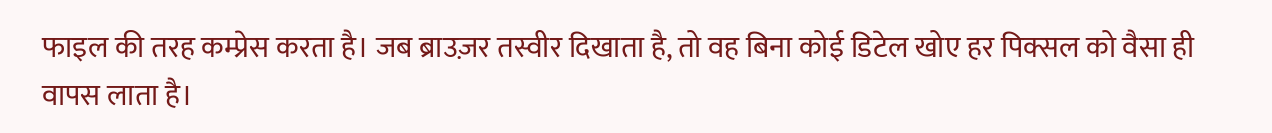फाइल की तरह कम्प्रेस करता है। जब ब्राउज़र तस्वीर दिखाता है, तो वह बिना कोई डिटेल खोए हर पिक्सल को वैसा ही वापस लाता है।